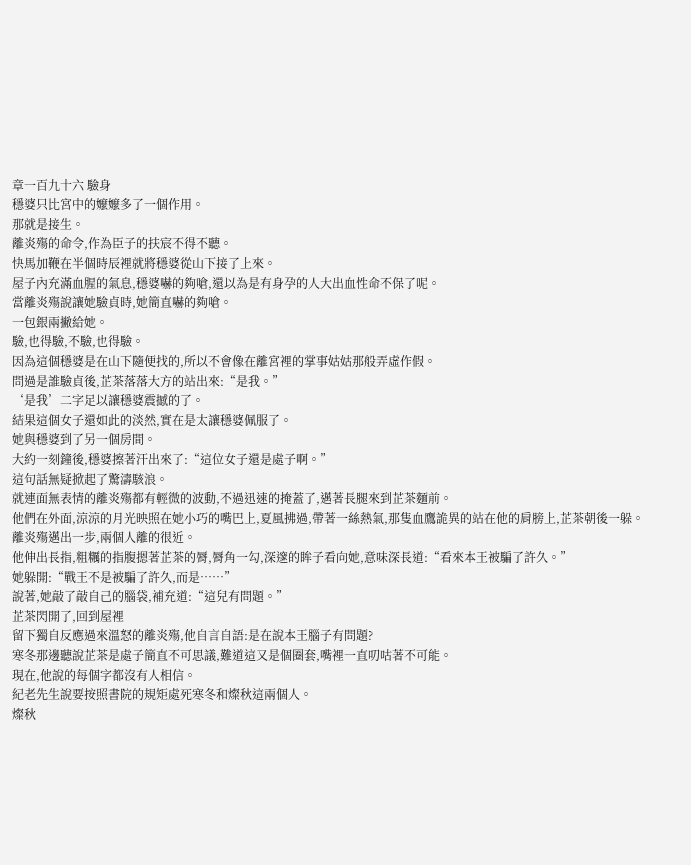章一百九十六 驗身
穩婆只比宮中的嬤嬤多了一個作用。
那就是接生。
離炎殤的命令,作為臣子的扶宸不得不聽。
快馬加鞭在半個時辰裡就將穩婆從山下接了上來。
屋子內充滿血腥的氣息,穩婆嚇的夠嗆,還以為是有身孕的人大出血性命不保了呢。
當離炎殤說讓她驗貞時,她簡直嚇的夠嗆。
一包銀兩撇給她。
驗,也得驗,不驗,也得驗。
因為這個穩婆是在山下隨便找的,所以不會像在離宮裡的掌事姑姑那般弄虛作假。
問過是誰驗貞後,芷茶落落大方的站出來:“是我。”
‘是我’二字足以讓穩婆震撼的了。
結果這個女子還如此的淡然,實在是太讓穩婆佩服了。
她與穩婆到了另一個房間。
大約一刻鐘後,穩婆擦著汗出來了:“這位女子還是處子啊。”
這句話無疑掀起了驚濤駭浪。
就連面無表情的離炎殤都有輕微的波動,不過迅速的掩蓋了,邁著長腿來到芷茶麵前。
他們在外面,涼涼的月光映照在她小巧的嘴巴上,夏風拂過,帶著一絲熱氣,那隻血鷹詭異的站在他的肩膀上,芷茶朝後一躲。
離炎殤邁出一步,兩個人離的很近。
他伸出長指,粗糲的指腹摁著芷茶的脣,脣角一勾,深邃的眸子看向她,意味深長道:“看來本王被騙了許久。”
她躲開:“戰王不是被騙了許久,而是……”
說著,她敲了敲自己的腦袋,補充道:“這兒有問題。”
芷茶閃開了,回到屋裡
留下獨自反應過來溫怒的離炎殤,他自言自語:是在說本王腦子有問題?
寒冬那邊聽說芷茶是處子簡直不可思議,難道這又是個圈套,嘴裡一直叨咕著不可能。
現在,他說的每個字都沒有人相信。
紀老先生說要按照書院的規矩處死寒冬和燦秋這兩個人。
燦秋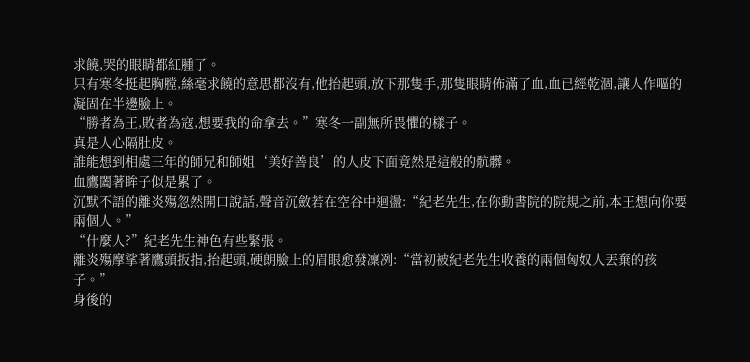求饒,哭的眼睛都紅腫了。
只有寒冬挺起胸膛,絲毫求饒的意思都沒有,他抬起頭,放下那隻手,那隻眼睛佈滿了血,血已經乾涸,讓人作嘔的凝固在半邊臉上。
“勝者為王,敗者為寇,想要我的命拿去。”寒冬一副無所畏懼的樣子。
真是人心隔肚皮。
誰能想到相處三年的師兄和師姐‘美好善良’的人皮下面竟然是這般的骯髒。
血鷹闔著眸子似是累了。
沉默不語的離炎殤忽然開口說話,聲音沉斂若在空谷中迴盪:“紀老先生,在你動書院的院規之前,本王想向你要兩個人。”
“什麼人?”紀老先生神色有些緊張。
離炎殤摩挲著鷹頭扳指,抬起頭,硬朗臉上的眉眼愈發凜冽:“當初被紀老先生收養的兩個匈奴人丟棄的孩子。”
身後的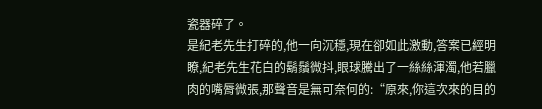瓷器碎了。
是紀老先生打碎的,他一向沉穩,現在卻如此激動,答案已經明瞭,紀老先生花白的鬍鬚微抖,眼球騰出了一絲絲渾濁,他若臘肉的嘴脣微張,那聲音是無可奈何的:“原來,你這次來的目的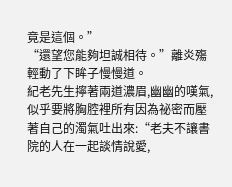竟是這個。”
“還望您能夠坦誠相待。”離炎殤輕動了下眸子慢慢道。
紀老先生擰著兩道濃眉,幽幽的嘆氣,似乎要將胸腔裡所有因為祕密而壓著自己的濁氣吐出來:“老夫不讓書院的人在一起談情說愛,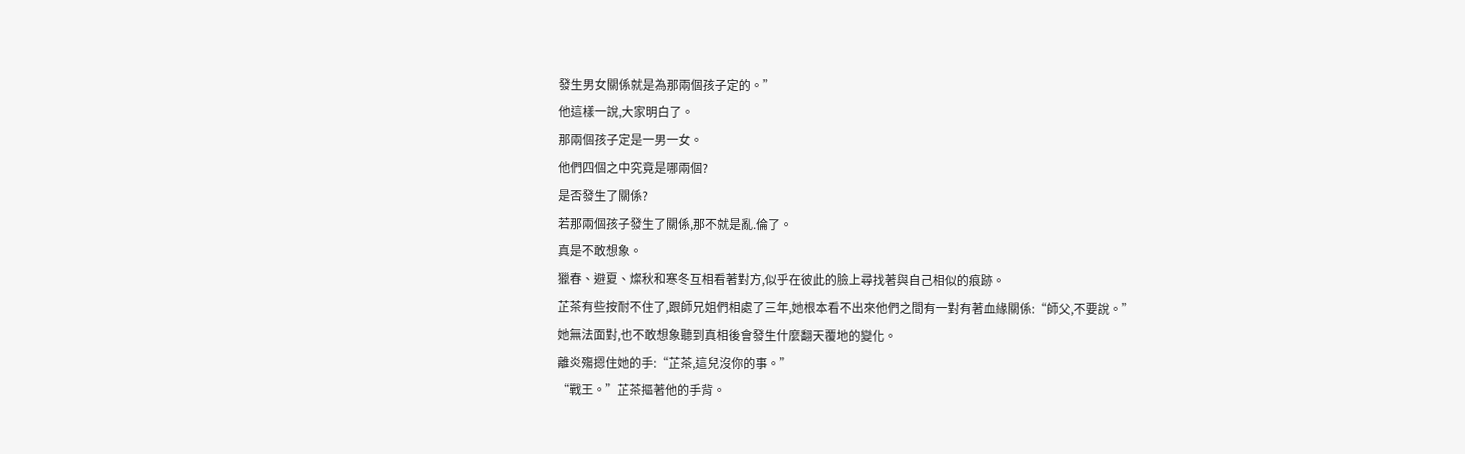發生男女關係就是為那兩個孩子定的。”
他這樣一說,大家明白了。
那兩個孩子定是一男一女。
他們四個之中究竟是哪兩個?
是否發生了關係?
若那兩個孩子發生了關係,那不就是亂.倫了。
真是不敢想象。
獵春、避夏、燦秋和寒冬互相看著對方,似乎在彼此的臉上尋找著與自己相似的痕跡。
芷茶有些按耐不住了,跟師兄姐們相處了三年,她根本看不出來他們之間有一對有著血緣關係:“師父,不要說。”
她無法面對,也不敢想象聽到真相後會發生什麼翻天覆地的變化。
離炎殤摁住她的手:“芷茶,這兒沒你的事。”
“戰王。”芷茶摳著他的手背。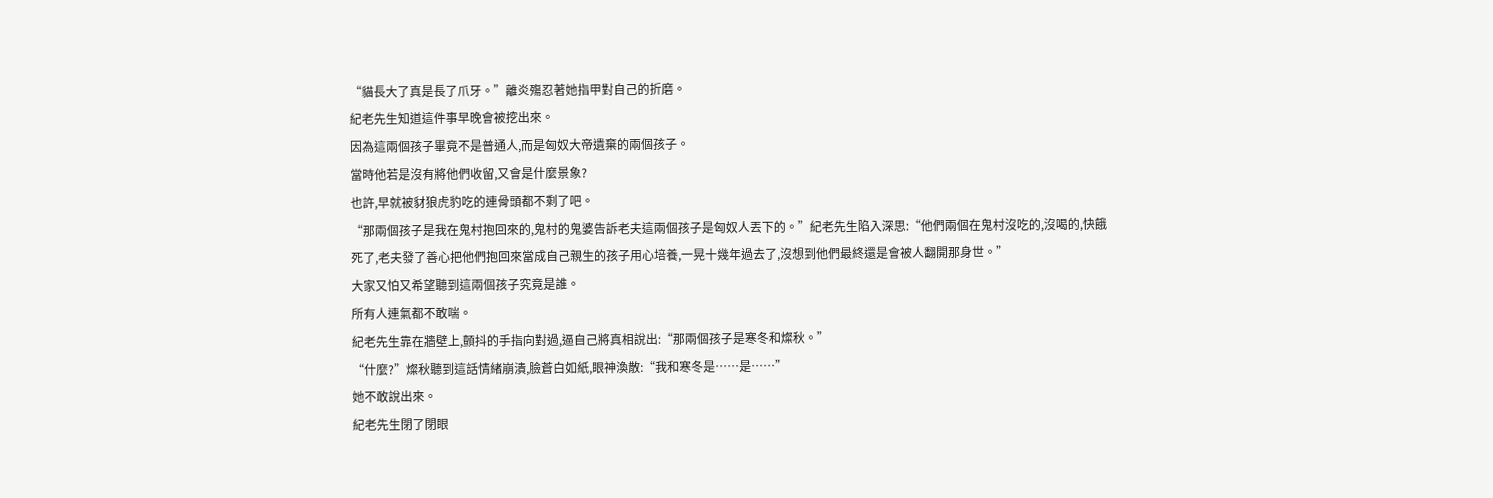“貓長大了真是長了爪牙。”離炎殤忍著她指甲對自己的折磨。
紀老先生知道這件事早晚會被挖出來。
因為這兩個孩子畢竟不是普通人,而是匈奴大帝遺棄的兩個孩子。
當時他若是沒有將他們收留,又會是什麼景象?
也許,早就被豺狼虎豹吃的連骨頭都不剩了吧。
“那兩個孩子是我在鬼村抱回來的,鬼村的鬼婆告訴老夫這兩個孩子是匈奴人丟下的。”紀老先生陷入深思:“他們兩個在鬼村沒吃的,沒喝的,快餓死了,老夫發了善心把他們抱回來當成自己親生的孩子用心培養,一晃十幾年過去了,沒想到他們最終還是會被人翻開那身世。”
大家又怕又希望聽到這兩個孩子究竟是誰。
所有人連氣都不敢喘。
紀老先生靠在牆壁上,顫抖的手指向對過,逼自己將真相說出:“那兩個孩子是寒冬和燦秋。”
“什麼?”燦秋聽到這話情緒崩潰,臉蒼白如紙,眼神渙散:“我和寒冬是……是……”
她不敢說出來。
紀老先生閉了閉眼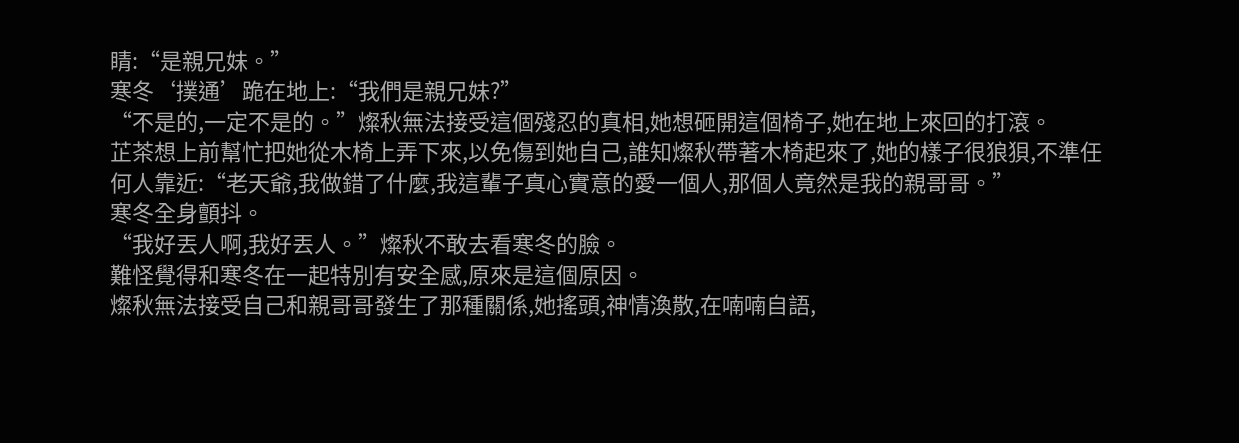睛:“是親兄妹。”
寒冬‘撲通’跪在地上:“我們是親兄妹?”
“不是的,一定不是的。”燦秋無法接受這個殘忍的真相,她想砸開這個椅子,她在地上來回的打滾。
芷茶想上前幫忙把她從木椅上弄下來,以免傷到她自己,誰知燦秋帶著木椅起來了,她的樣子很狼狽,不準任何人靠近:“老天爺,我做錯了什麼,我這輩子真心實意的愛一個人,那個人竟然是我的親哥哥。”
寒冬全身顫抖。
“我好丟人啊,我好丟人。”燦秋不敢去看寒冬的臉。
難怪覺得和寒冬在一起特別有安全感,原來是這個原因。
燦秋無法接受自己和親哥哥發生了那種關係,她搖頭,神情渙散,在喃喃自語,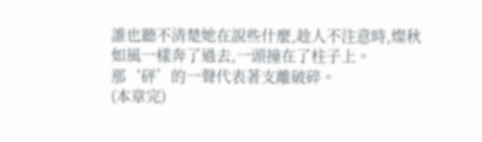誰也聽不清楚她在說些什麼,趁人不注意時,燦秋如風一樣奔了過去,一頭撞在了柱子上。
那‘砰’的一聲代表著支離破碎。
(本章完)